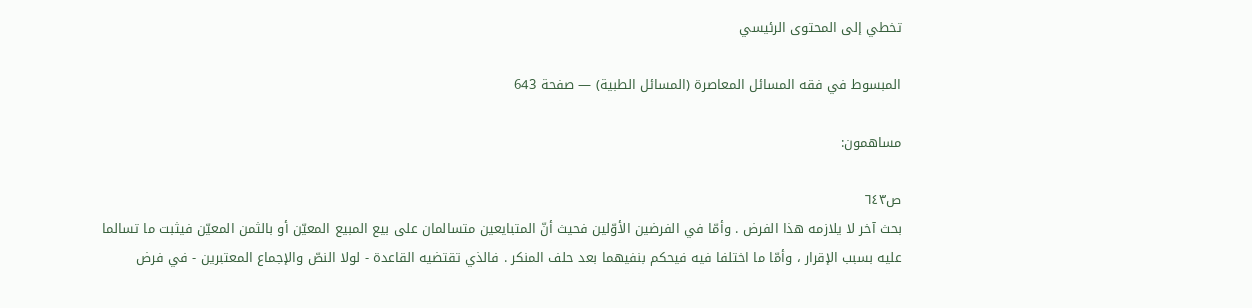تخطي إلى المحتوى الرئيسي

المبسوط في فقه المسائل المعاصرة (المسائل الطبية) — صفحة 643

مساهمون:

ص٦٤٣
بحث آخر لا يلازمه هذا الفرض . وأمّا في الفرضين الأوّلين فحيث أنّ المتبايعين متسالمان على بيع المبيع المعيّن أو بالثمن المعيّن فيثبت ما تسالما عليه بسبب الإقرار ، وأمّا ما اختلفا فيه فيحكم بنفيهما بعد حلف المنكر . فالذي تقتضيه القاعدة - لولا النصّ والإجماع المعتبرين - في فرض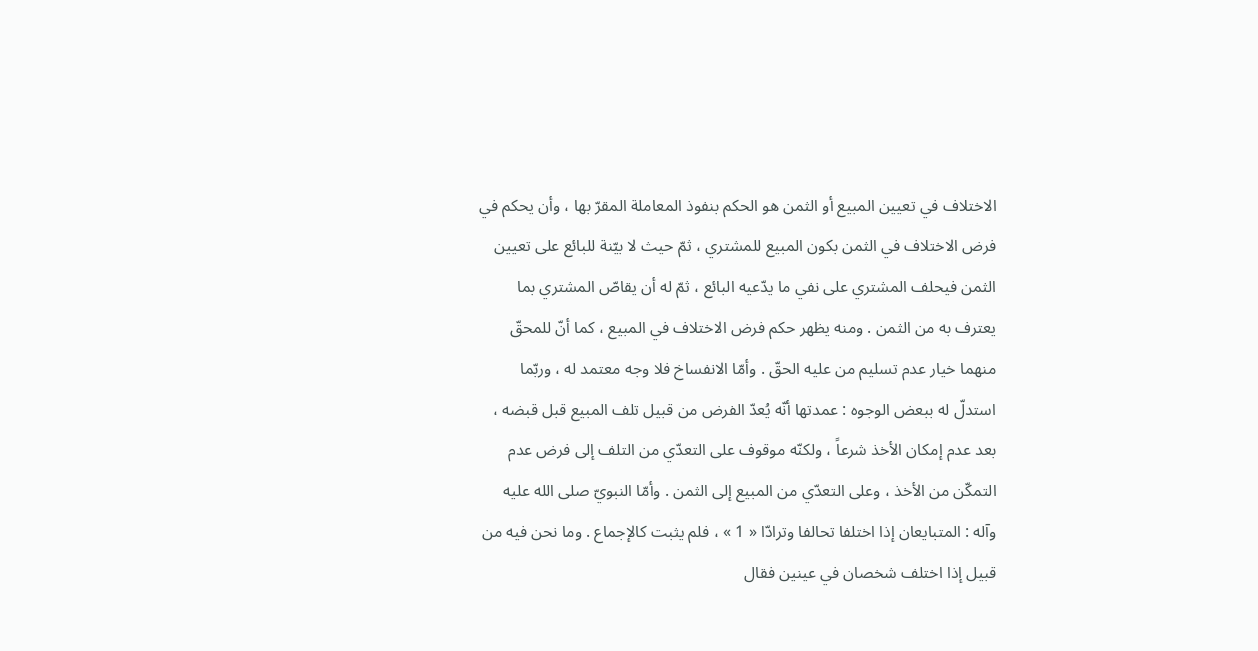الاختلاف في تعيين المبيع أو الثمن هو الحكم بنفوذ المعاملة المقرّ بها ، وأن يحكم في فرض الاختلاف في الثمن بكون المبيع للمشتري ، ثمّ حيث لا بيّنة للبائع على تعيين الثمن فيحلف المشتري على نفي ما يدّعيه البائع ، ثمّ له أن يقاصّ المشتري بما يعترف به من الثمن . ومنه يظهر حكم فرض الاختلاف في المبيع ، كما أنّ للمحقّ منهما خيار عدم تسليم من عليه الحقّ . وأمّا الانفساخ فلا وجه معتمد له ، وربّما استدلّ له ببعض الوجوه : عمدتها أنّه يُعدّ الفرض من قبيل تلف المبيع قبل قبضه ، بعد عدم إمكان الأخذ شرعاً ، ولكنّه موقوف على التعدّي من التلف إلى فرض عدم التمكّن من الأخذ ، وعلى التعدّي من المبيع إلى الثمن . وأمّا النبويّ صلى الله عليه وآله : المتبايعان إذا اختلفا تحالفا وترادّا « 1 » ، فلم يثبت كالإجماع . وما نحن فيه من قبيل إذا اختلف شخصان في عينين فقال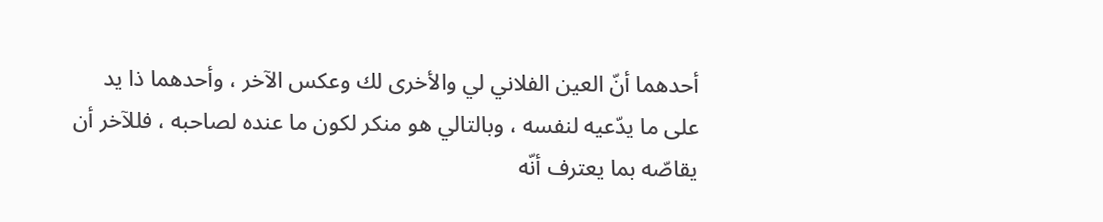أحدهما أنّ العين الفلاني لي والأخرى لك وعكس الآخر ، وأحدهما ذا يد على ما يدّعيه لنفسه ، وبالتالي هو منكر لكون ما عنده لصاحبه ، فللآخر أن يقاصّه بما يعترف أنّه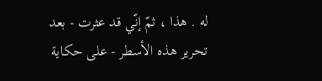له . هذا ، ثمّ إنّي قد عثرت - بعد تحرير هذه الأسطر - على حكاية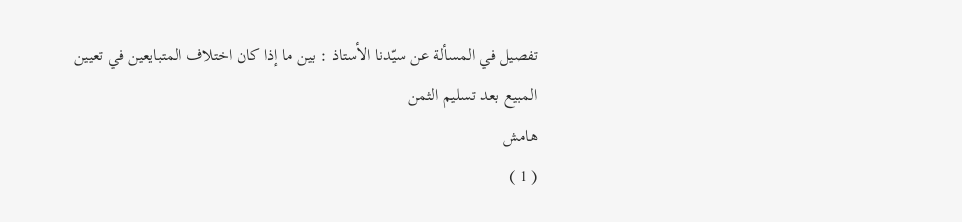تفصيل في المسألة عن سيّدنا الأستاذ : بين ما إذا كان اختلاف المتبايعين في تعيين المبيع بعد تسليم الثمن
هامش
( 1 )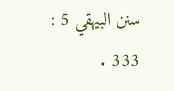سنن البيهقي 5 : 333 .